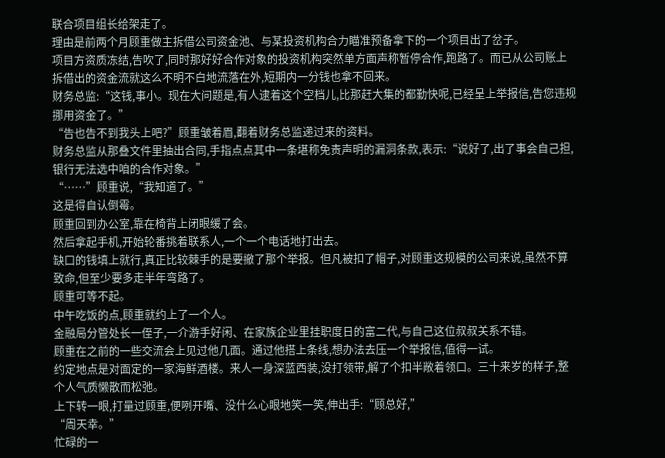联合项目组长给架走了。
理由是前两个月顾重做主拆借公司资金池、与某投资机构合力瞄准预备拿下的一个项目出了岔子。
项目方资质冻结,告吹了,同时那好好合作对象的投资机构突然单方面声称暂停合作,跑路了。而已从公司账上拆借出的资金流就这么不明不白地流落在外,短期内一分钱也拿不回来。
财务总监:“这钱,事小。现在大问题是,有人逮着这个空档儿,比那赶大集的都勤快呢,已经呈上举报信,告您违规挪用资金了。”
“告也告不到我头上吧?”顾重皱着眉,翻着财务总监递过来的资料。
财务总监从那叠文件里抽出合同,手指点点其中一条堪称免责声明的漏洞条款,表示:“说好了,出了事会自己担,银行无法选中咱的合作对象。”
“……”顾重说,“我知道了。”
这是得自认倒霉。
顾重回到办公室,靠在椅背上闭眼缓了会。
然后拿起手机,开始轮番挑着联系人,一个一个电话地打出去。
缺口的钱填上就行,真正比较棘手的是要撤了那个举报。但凡被扣了帽子,对顾重这规模的公司来说,虽然不算致命,但至少要多走半年弯路了。
顾重可等不起。
中午吃饭的点,顾重就约上了一个人。
金融局分管处长一侄子,一介游手好闲、在家族企业里挂职度日的富二代,与自己这位叔叔关系不错。
顾重在之前的一些交流会上见过他几面。通过他搭上条线,想办法去压一个举报信,值得一试。
约定地点是对面定的一家海鲜酒楼。来人一身深蓝西装,没打领带,解了个扣半敞着领口。三十来岁的样子,整个人气质懒散而松弛。
上下转一眼,打量过顾重,便咧开嘴、没什么心眼地笑一笑,伸出手:“顾总好,”
“周天幸。”
忙碌的一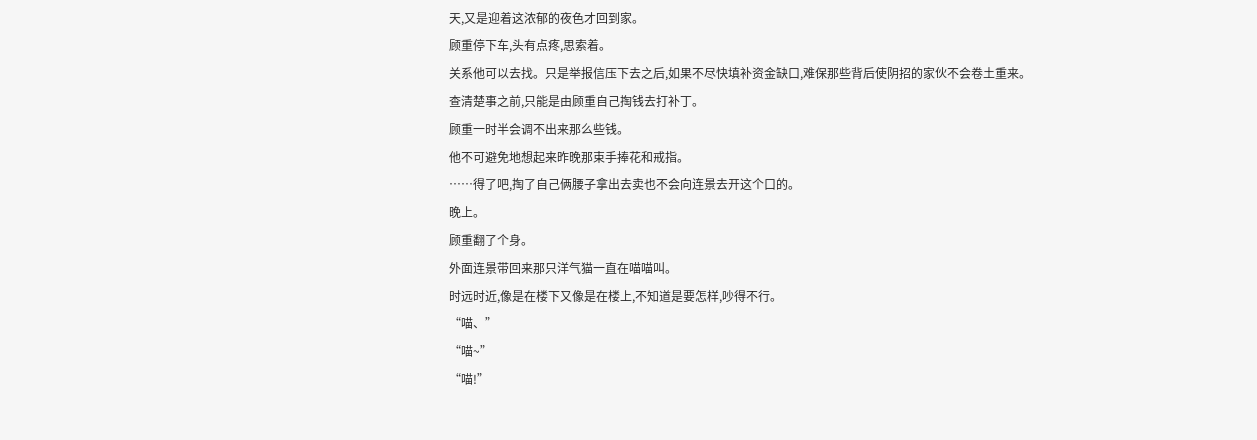天,又是迎着这浓郁的夜色才回到家。
顾重停下车,头有点疼,思索着。
关系他可以去找。只是举报信压下去之后,如果不尽快填补资金缺口,难保那些背后使阴招的家伙不会卷土重来。
查清楚事之前,只能是由顾重自己掏钱去打补丁。
顾重一时半会调不出来那么些钱。
他不可避免地想起来昨晚那束手捧花和戒指。
……得了吧,掏了自己俩腰子拿出去卖也不会向连景去开这个口的。
晚上。
顾重翻了个身。
外面连景带回来那只洋气猫一直在喵喵叫。
时远时近,像是在楼下又像是在楼上,不知道是要怎样,吵得不行。
“喵、”
“喵~”
“喵!”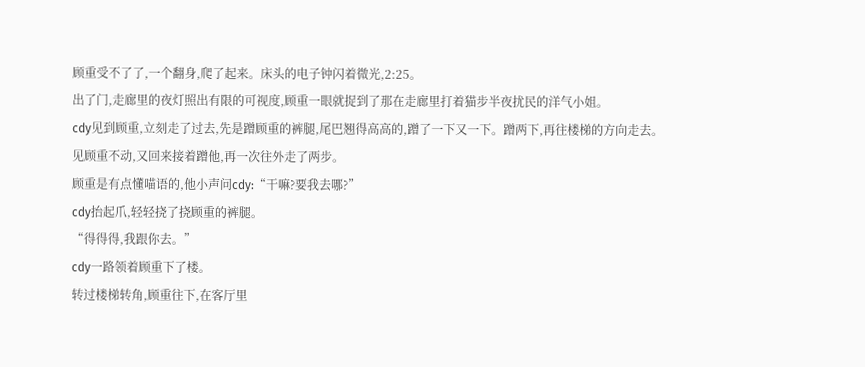顾重受不了了,一个翻身,爬了起来。床头的电子钟闪着微光,2:25。
出了门,走廊里的夜灯照出有限的可视度,顾重一眼就捉到了那在走廊里打着猫步半夜扰民的洋气小姐。
cdy见到顾重,立刻走了过去,先是蹭顾重的裤腿,尾巴翘得高高的,蹭了一下又一下。蹭两下,再往楼梯的方向走去。
见顾重不动,又回来接着蹭他,再一次往外走了两步。
顾重是有点懂喵语的,他小声问cdy:“干嘛?要我去哪?”
cdy抬起爪,轻轻挠了挠顾重的裤腿。
“得得得,我跟你去。”
cdy一路领着顾重下了楼。
转过楼梯转角,顾重往下,在客厅里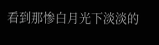看到那惨白月光下淡淡的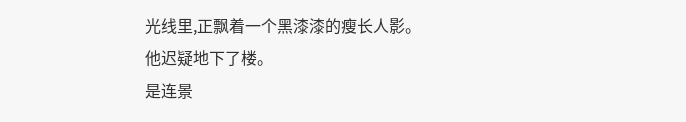光线里,正飘着一个黑漆漆的瘦长人影。
他迟疑地下了楼。
是连景